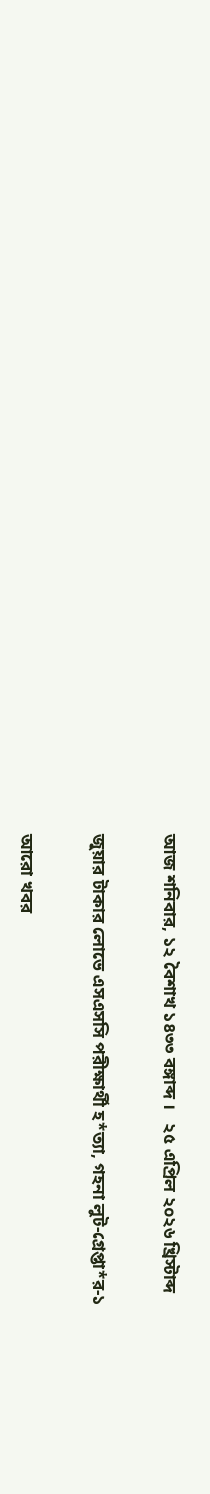আজ শনিবার, ১২ বৈশাখ ১৪৩৩ বঙ্গাব্দ ।   ২৫ এপ্রিল ২০২৬ খ্রিস্টাব্দ

জুয়ার টাকার লোভে এসএসসি পরীক্ষার্থী হ*ত্যা, গহনা লুট-গ্রেপ্তা*র-১

আরো খবর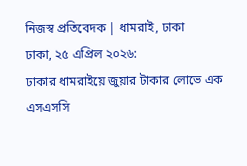নিজস্ব প্রতিবেদক | ধামরাই, ঢাকা
ঢাকা, ২৫ এপ্রিল ২০২৬:
ঢাকার ধামরাইয়ে জুয়ার টাকার লোভে এক এসএসসি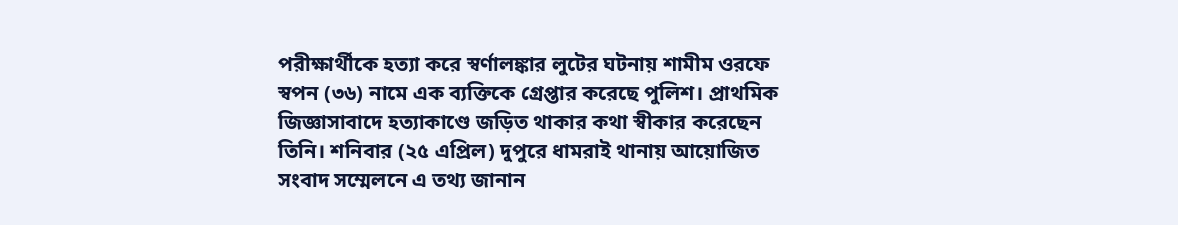পরীক্ষার্থীকে হত্যা করে স্বর্ণালঙ্কার লুটের ঘটনায় শামীম ওরফে স্বপন (৩৬) নামে এক ব্যক্তিকে গ্রেপ্তার করেছে পুলিশ। প্রাথমিক জিজ্ঞাসাবাদে হত্যাকাণ্ডে জড়িত থাকার কথা স্বীকার করেছেন তিনি। শনিবার (২৫ এপ্রিল) দুপুরে ধামরাই থানায় আয়োজিত সংবাদ সম্মেলনে এ তথ্য জানান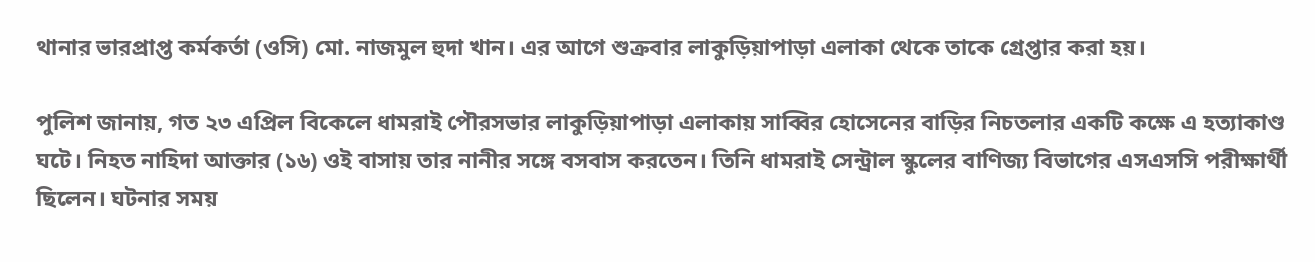থানার ভারপ্রাপ্ত কর্মকর্তা (ওসি) মো. নাজমুল হুদা খান। এর আগে শুক্রবার লাকুড়িয়াপাড়া এলাকা থেকে তাকে গ্রেপ্তার করা হয়।

পুলিশ জানায়, গত ২৩ এপ্রিল বিকেলে ধামরাই পৌরসভার লাকুড়িয়াপাড়া এলাকায় সাব্বির হোসেনের বাড়ির নিচতলার একটি কক্ষে এ হত্যাকাণ্ড ঘটে। নিহত নাহিদা আক্তার (১৬) ওই বাসায় তার নানীর সঙ্গে বসবাস করতেন। তিনি ধামরাই সেন্ট্রাল স্কুলের বাণিজ্য বিভাগের এসএসসি পরীক্ষার্থী ছিলেন। ঘটনার সময়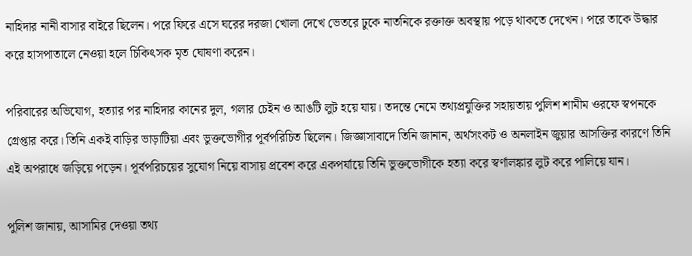নাহিদার নানী বাসার বাইরে ছিলেন। পরে ফিরে এসে ঘরের দরজা খোলা দেখে ভেতরে ঢুকে নাতনিকে রক্তাক্ত অবস্থায় পড়ে থাকতে দেখেন। পরে তাকে উদ্ধার করে হাসপাতালে নেওয়া হলে চিকিৎসক মৃত ঘোষণা করেন।

পরিবারের অভিযোগ, হত্যার পর নাহিদার কানের দুল, গলার চেইন ও আঙটি লুট হয়ে যায়। তদন্তে নেমে তথ্যপ্রযুক্তির সহায়তায় পুলিশ শামীম ওরফে স্বপনকে গ্রেপ্তার করে। তিনি একই বাড়ির ভাড়াটিয়া এবং ভুক্তভোগীর পূর্বপরিচিত ছিলেন। জিজ্ঞাসাবাদে তিনি জানান, অর্থসংকট ও অনলাইন জুয়ার আসক্তির কারণে তিনি এই অপরাধে জড়িয়ে পড়েন। পূর্বপরিচয়ের সুযোগ নিয়ে বাসায় প্রবেশ করে একপর্যায়ে তিনি ভুক্তভোগীকে হত্যা করে স্বর্ণালঙ্কার লুট করে পালিয়ে যান।

পুলিশ জানায়, আসামির দেওয়া তথ্য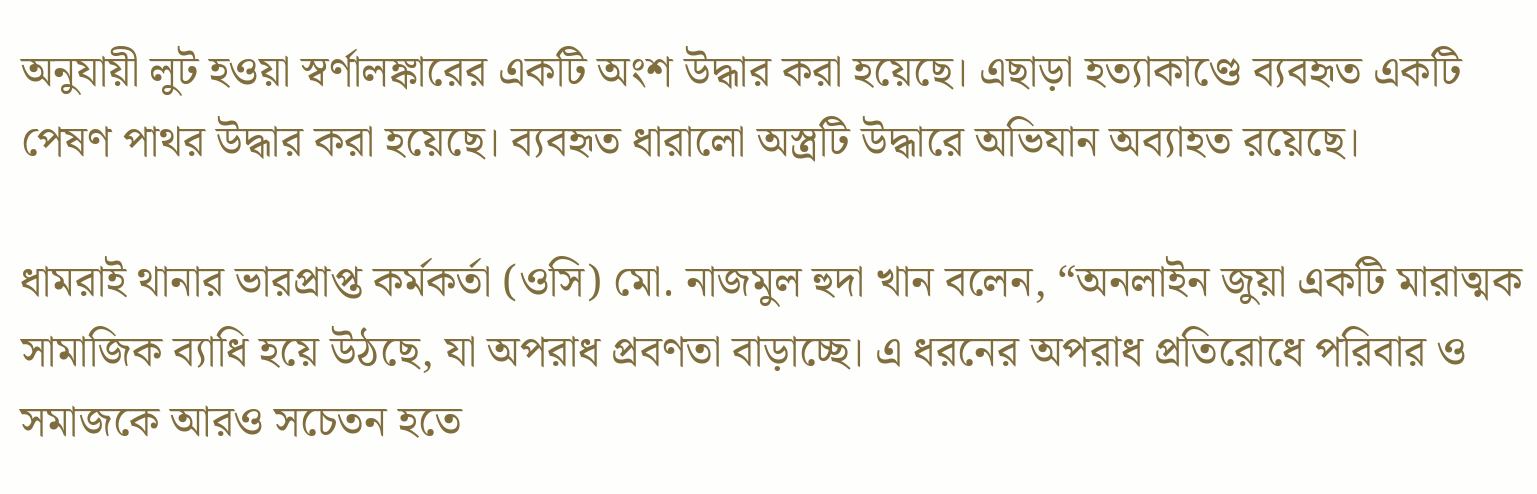অনুযায়ী লুট হওয়া স্বর্ণালঙ্কারের একটি অংশ উদ্ধার করা হয়েছে। এছাড়া হত্যাকাণ্ডে ব্যবহৃত একটি পেষণ পাথর উদ্ধার করা হয়েছে। ব্যবহৃত ধারালো অস্ত্রটি উদ্ধারে অভিযান অব্যাহত রয়েছে।

ধামরাই থানার ভারপ্রাপ্ত কর্মকর্তা (ওসি) মো. নাজমুল হুদা খান বলেন, “অনলাইন জুয়া একটি মারাত্মক সামাজিক ব্যাধি হয়ে উঠছে, যা অপরাধ প্রবণতা বাড়াচ্ছে। এ ধরনের অপরাধ প্রতিরোধে পরিবার ও সমাজকে আরও সচেতন হতে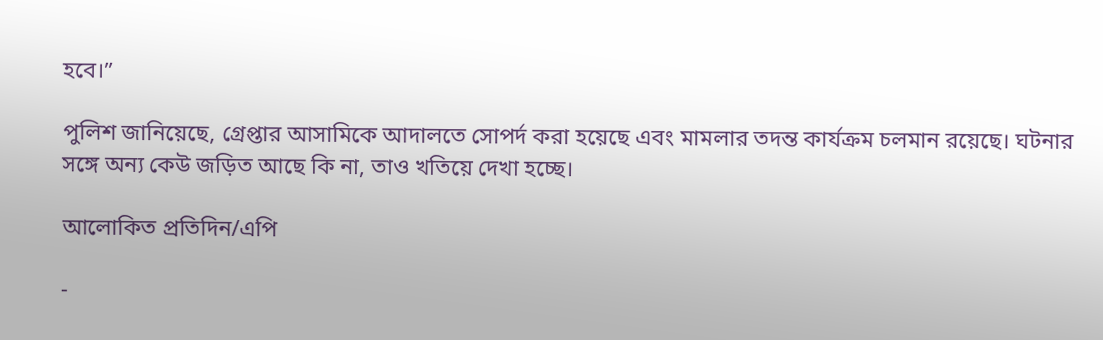হবে।”

পুলিশ জানিয়েছে, গ্রেপ্তার আসামিকে আদালতে সোপর্দ করা হয়েছে এবং মামলার তদন্ত কার্যক্রম চলমান রয়েছে। ঘটনার সঙ্গে অন্য কেউ জড়িত আছে কি না, তাও খতিয়ে দেখা হচ্ছে।

আলোকিত প্রতিদিন/এপি

-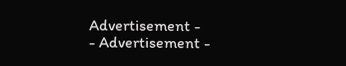Advertisement -
- Advertisement -